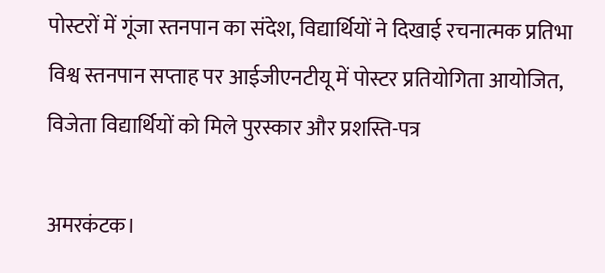पोस्टरों में गूंजा स्तनपान का संदेश, विद्यार्थियों ने दिखाई रचनात्मक प्रतिभा
विश्व स्तनपान सप्ताह पर आईजीएनटीयू में पोस्टर प्रतियोगिता आयोजित, विजेता विद्यार्थियों को मिले पुरस्कार और प्रशस्ति-पत्र

अमरकंटक।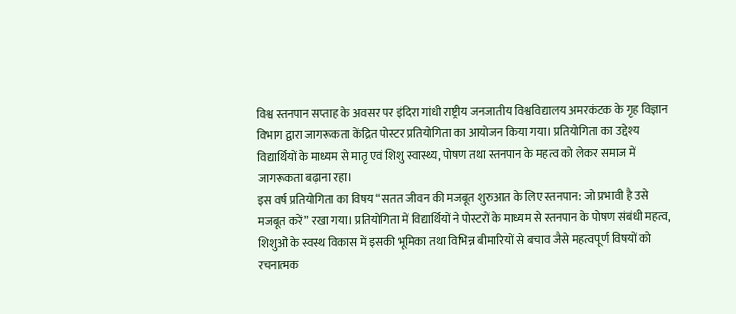विश्व स्तनपान सप्ताह के अवसर पर इंदिरा गांधी राष्ट्रीय जनजातीय विश्वविद्यालय अमरकंटक के गृह विज्ञान विभाग द्वारा जागरूकता केंद्रित पोस्टर प्रतियोगिता का आयोजन किया गया। प्रतियोगिता का उद्देश्य विद्यार्थियों के माध्यम से मातृ एवं शिशु स्वास्थ्य, पोषण तथा स्तनपान के महत्व को लेकर समाज में जागरूकता बढ़ाना रहा।
इस वर्ष प्रतियोगिता का विषय “सतत जीवन की मजबूत शुरुआत के लिए स्तनपान: जो प्रभावी है उसे मजबूत करें” रखा गया। प्रतियोगिता में विद्यार्थियों ने पोस्टरों के माध्यम से स्तनपान के पोषण संबंधी महत्व, शिशुओं के स्वस्थ विकास में इसकी भूमिका तथा विभिन्न बीमारियों से बचाव जैसे महत्वपूर्ण विषयों को रचनात्मक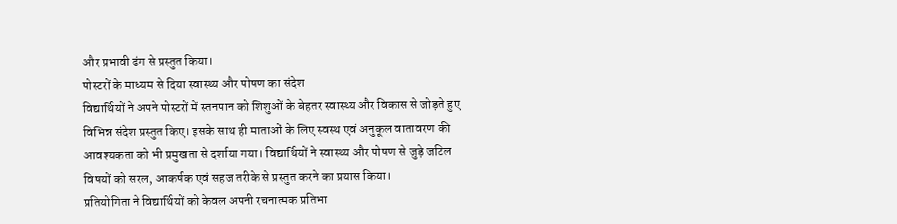और प्रभावी ढंग से प्रस्तुत किया।
पोस्टरों के माध्यम से दिया स्वास्थ्य और पोषण का संदेश
विद्यार्थियों ने अपने पोस्टरों में स्तनपान को शिशुओं के बेहतर स्वास्थ्य और विकास से जोड़ते हुए विभिन्न संदेश प्रस्तुत किए। इसके साथ ही माताओं के लिए स्वस्थ एवं अनुकूल वातावरण की आवश्यकता को भी प्रमुखता से दर्शाया गया। विद्यार्थियों ने स्वास्थ्य और पोषण से जुड़े जटिल विषयों को सरल, आकर्षक एवं सहज तरीके से प्रस्तुत करने का प्रयास किया।
प्रतियोगिता ने विद्यार्थियों को केवल अपनी रचनात्मक प्रतिभा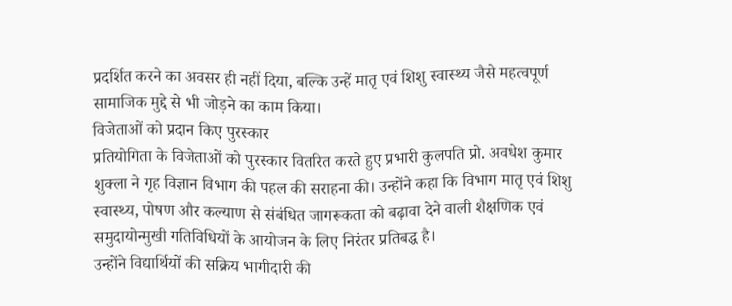प्रदर्शित करने का अवसर ही नहीं दिया, बल्कि उन्हें मातृ एवं शिशु स्वास्थ्य जैसे महत्वपूर्ण सामाजिक मुद्दे से भी जोड़ने का काम किया।
विजेताओं को प्रदान किए पुरस्कार
प्रतियोगिता के विजेताओं को पुरस्कार वितरित करते हुए प्रभारी कुलपति प्रो. अवधेश कुमार शुक्ला ने गृह विज्ञान विभाग की पहल की सराहना की। उन्होंने कहा कि विभाग मातृ एवं शिशु स्वास्थ्य, पोषण और कल्याण से संबंधित जागरूकता को बढ़ावा देने वाली शैक्षणिक एवं समुदायोन्मुखी गतिविधियों के आयोजन के लिए निरंतर प्रतिबद्ध है।
उन्होंने विद्यार्थियों की सक्रिय भागीदारी की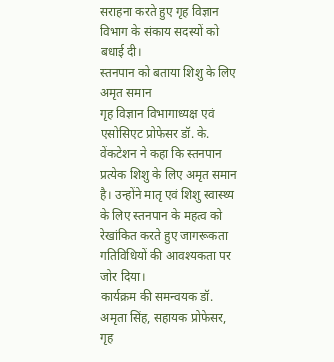सराहना करते हुए गृह विज्ञान विभाग के संकाय सदस्यों को बधाई दी।
स्तनपान को बताया शिशु के लिए अमृत समान
गृह विज्ञान विभागाध्यक्ष एवं एसोसिएट प्रोफेसर डॉ. के. वेंकटेशन ने कहा कि स्तनपान प्रत्येक शिशु के लिए अमृत समान है। उन्होंने मातृ एवं शिशु स्वास्थ्य के लिए स्तनपान के महत्व को रेखांकित करते हुए जागरूकता गतिविधियों की आवश्यकता पर जोर दिया।
कार्यक्रम की समन्वयक डॉ. अमृता सिंह, सहायक प्रोफेसर, गृह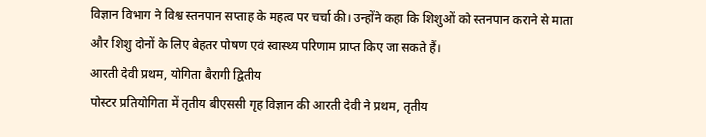विज्ञान विभाग ने विश्व स्तनपान सप्ताह के महत्व पर चर्चा की। उन्होंने कहा कि शिशुओं को स्तनपान कराने से माता और शिशु दोनों के लिए बेहतर पोषण एवं स्वास्थ्य परिणाम प्राप्त किए जा सकते हैं।
आरती देवी प्रथम, योगिता बैरागी द्वितीय
पोस्टर प्रतियोगिता में तृतीय बीएससी गृह विज्ञान की आरती देवी ने प्रथम, तृतीय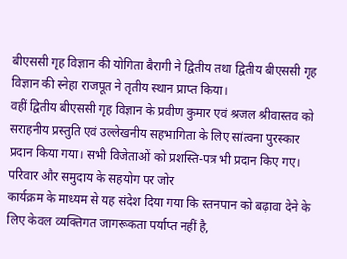बीएससी गृह विज्ञान की योगिता बैरागी ने द्वितीय तथा द्वितीय बीएससी गृह विज्ञान की स्नेहा राजपूत ने तृतीय स्थान प्राप्त किया।
वहीं द्वितीय बीएससी गृह विज्ञान के प्रवीण कुमार एवं श्रजल श्रीवास्तव को सराहनीय प्रस्तुति एवं उल्लेखनीय सहभागिता के लिए सांत्वना पुरस्कार प्रदान किया गया। सभी विजेताओं को प्रशस्ति-पत्र भी प्रदान किए गए।
परिवार और समुदाय के सहयोग पर जोर
कार्यक्रम के माध्यम से यह संदेश दिया गया कि स्तनपान को बढ़ावा देने के लिए केवल व्यक्तिगत जागरूकता पर्याप्त नहीं है,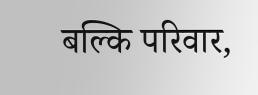बल्कि परिवार,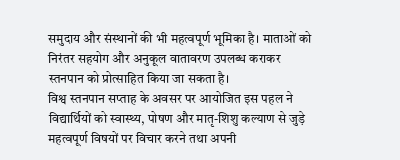समुदाय और संस्थानों की भी महत्वपूर्ण भूमिका है। माताओं को निरंतर सहयोग और अनुकूल वातावरण उपलब्ध कराकर स्तनपान को प्रोत्साहित किया जा सकता है।
विश्व स्तनपान सप्ताह के अवसर पर आयोजित इस पहल ने विद्यार्थियों को स्वास्थ्य, पोषण और मातृ-शिशु कल्याण से जुड़े महत्वपूर्ण विषयों पर विचार करने तथा अपनी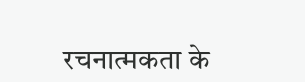रचनात्मकता के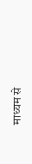माध्यम से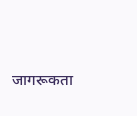जागरूकता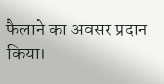फैलाने का अवसर प्रदान किया।